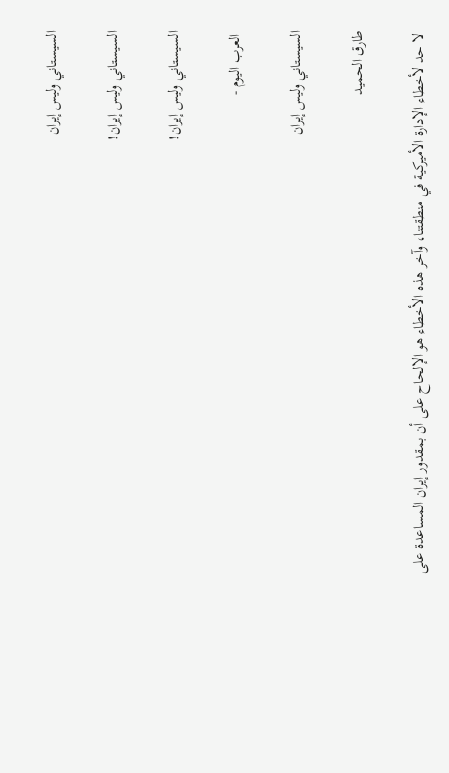السيستاني وليس إيران

السيستاني وليس إيران!

السيستاني وليس إيران!

 العرب اليوم -

السيستاني وليس إيران

طارق الحميد

 لا حد لأخطاء الإدارة الأميركية في منطقتنا، وآخر هذه الأخطاء هو الإلحاح على أن بمقدور إيران المساعدة على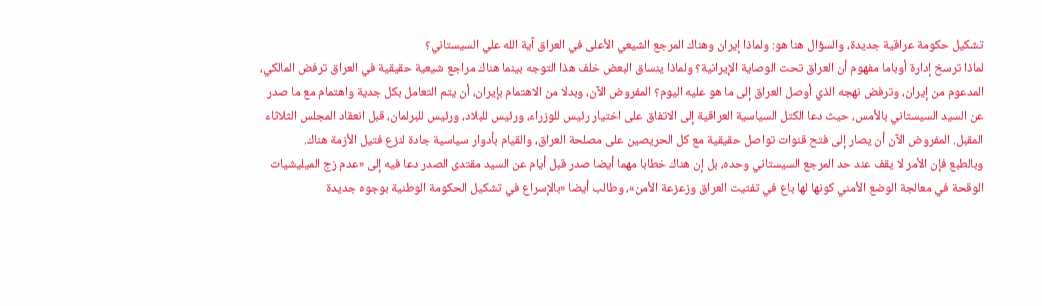تشكيل حكومة عراقية جديدة، والسؤال هنا هو: ولماذا إيران وهناك المرجع الشيعي الأعلى في العراق آية الله علي السيستاني؟
لماذا ترسخ إدارة أوباما مفهوم أن العراق تحت الوصاية الإيرانية؟ ولماذا ينساق البعض خلف هذا التوجه بينما هناك مراجع شيعية حقيقية في العراق ترفض المالكي، المدعوم من إيران، وترفض نهجه الذي أوصل العراق إلى ما هو عليه اليوم؟ المفروض الآن، وبدلا من الاهتمام بإيران، أن يتم التعامل بكل جدية واهتمام مع ما صدر عن السيد السيستاني بالأمس، حيث دعا الكتل السياسية العراقية إلى الاتفاق على اختيار رئيس للوزراء، ورئيس للبلاد، ورئيس للبرلمان، قبل انعقاد المجلس الثلاثاء المقبل. المفروض الآن أن يصار إلى فتح قنوات تواصل حقيقية مع كل الحريصين على مصلحة العراق، والقيام بأدوار سياسية جادة لنزع فتيل الأزمة هناك.
وبالطبع فإن الأمر لا يقف عند حد المرجع السيستاني وحده، بل إن هناك خطابا مهما أيضا صدر قبل أيام عن السيد مقتدى الصدر دعا فيه إلى «عدم زج الميليشيات الوقحة في معالجة الوضع الأمني كونها لها باع في تفتيت العراق وزعزعة الأمن»، وطالب أيضا «بالإسراع في تشكيل الحكومة الوطنية بوجوه جديدة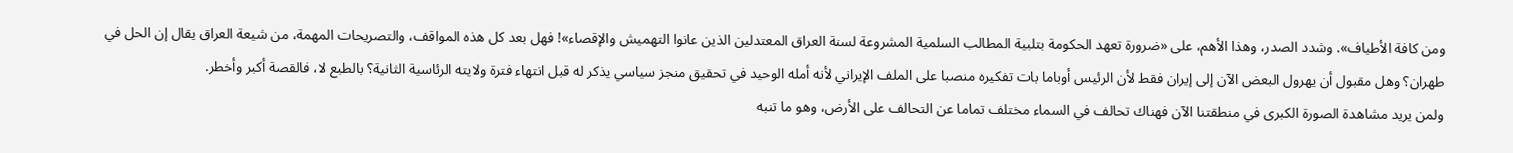ومن كافة الأطياف». وشدد الصدر، وهذا الأهم، على «ضرورة تعهد الحكومة بتلبية المطالب السلمية المشروعة لسنة العراق المعتدلين الذين عانوا التهميش والإقصاء»! فهل بعد كل هذه المواقف، والتصريحات المهمة، من شيعة العراق يقال إن الحل في طهران؟ وهل مقبول أن يهرول البعض الآن إلى إيران فقط لأن الرئيس أوباما بات تفكيره منصبا على الملف الإيراني لأنه أمله الوحيد في تحقيق منجز سياسي يذكر له قبل انتهاء فترة ولايته الرئاسية الثانية؟ بالطبع لا، فالقصة أكبر وأخطر.
ولمن يريد مشاهدة الصورة الكبرى في منطقتنا الآن فهناك تحالف في السماء مختلف تماما عن التحالف على الأرض، وهو ما تنبه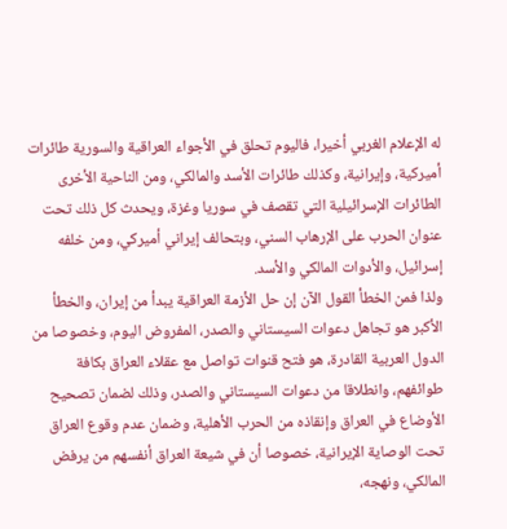له الإعلام الغربي أخيرا، فاليوم تحلق في الأجواء العراقية والسورية طائرات أميركية، وإيرانية، وكذلك طائرات الأسد والمالكي، ومن الناحية الأخرى الطائرات الإسرائيلية التي تقصف في سوريا وغزة، ويحدث كل ذلك تحت عنوان الحرب على الإرهاب السني، وبتحالف إيراني أميركي، ومن خلفه إسرائيل، والأدوات المالكي والأسد.
ولذا فمن الخطأ القول الآن إن حل الأزمة العراقية يبدأ من إيران، والخطأ الأكبر هو تجاهل دعوات السيستاني والصدر، المفروض اليوم، وخصوصا من الدول العربية القادرة، هو فتح قنوات تواصل مع عقلاء العراق بكافة طوائفهم، وانطلاقا من دعوات السيستاني والصدر، وذلك لضمان تصحيح الأوضاع في العراق وإنقاذه من الحرب الأهلية، وضمان عدم وقوع العراق تحت الوصاية الإيرانية، خصوصا أن في شيعة العراق أنفسهم من يرفض المالكي، ونهجه،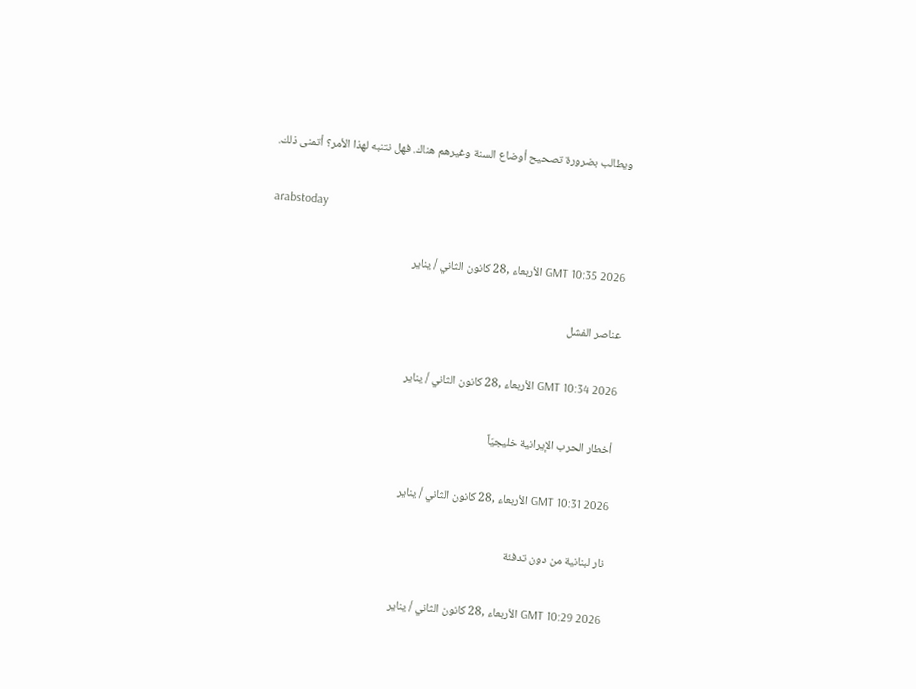ويطالب بضرورة تصحيح أوضاع السنة وغيرهم هناك. فهل نتنبه لهذا الأمر؟ أتمنى ذلك.

arabstoday

GMT 10:35 2026 الأربعاء ,28 كانون الثاني / يناير

عناصر الفشل

GMT 10:34 2026 الأربعاء ,28 كانون الثاني / يناير

أخطار الحرب الإيرانية خليجيّاً

GMT 10:31 2026 الأربعاء ,28 كانون الثاني / يناير

نار لبنانية من دون تدفئة

GMT 10:29 2026 الأربعاء ,28 كانون الثاني / يناير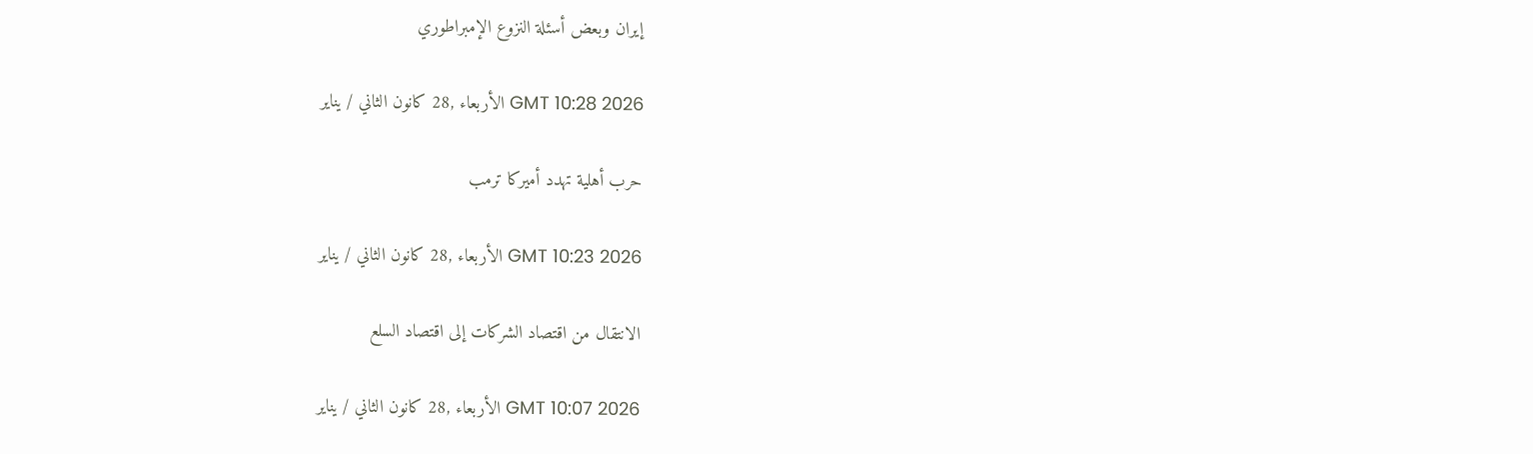إيران وبعض أسئلة النزوع الإمبراطوري

GMT 10:28 2026 الأربعاء ,28 كانون الثاني / يناير

حرب أهلية تهدد أميركا ترمب

GMT 10:23 2026 الأربعاء ,28 كانون الثاني / يناير

الانتقال من اقتصاد الشركات إلى اقتصاد السلع

GMT 10:07 2026 الأربعاء ,28 كانون الثاني / يناير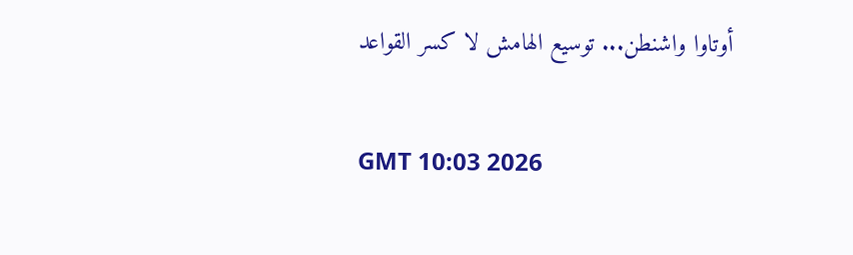أوتاوا واشنطن... توسيع الهامش لا كسر القواعد

GMT 10:03 2026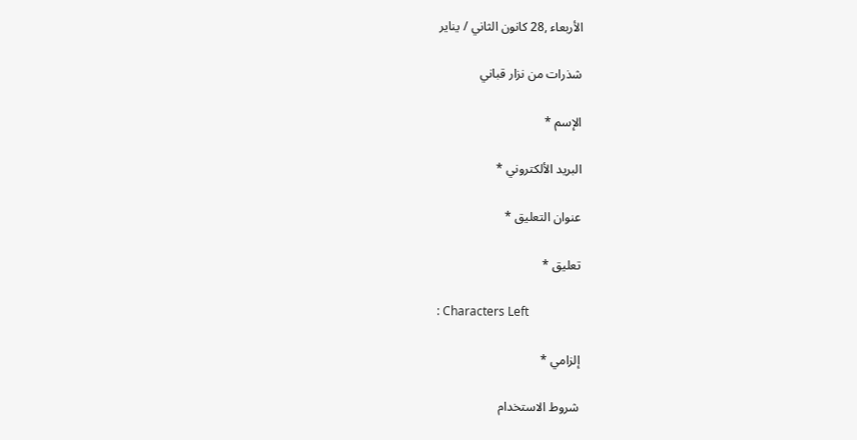الأربعاء ,28 كانون الثاني / يناير

شذرات من نزار قباني

الإسم *

البريد الألكتروني *

عنوان التعليق *

تعليق *

: Characters Left

إلزامي *

شروط الاستخدام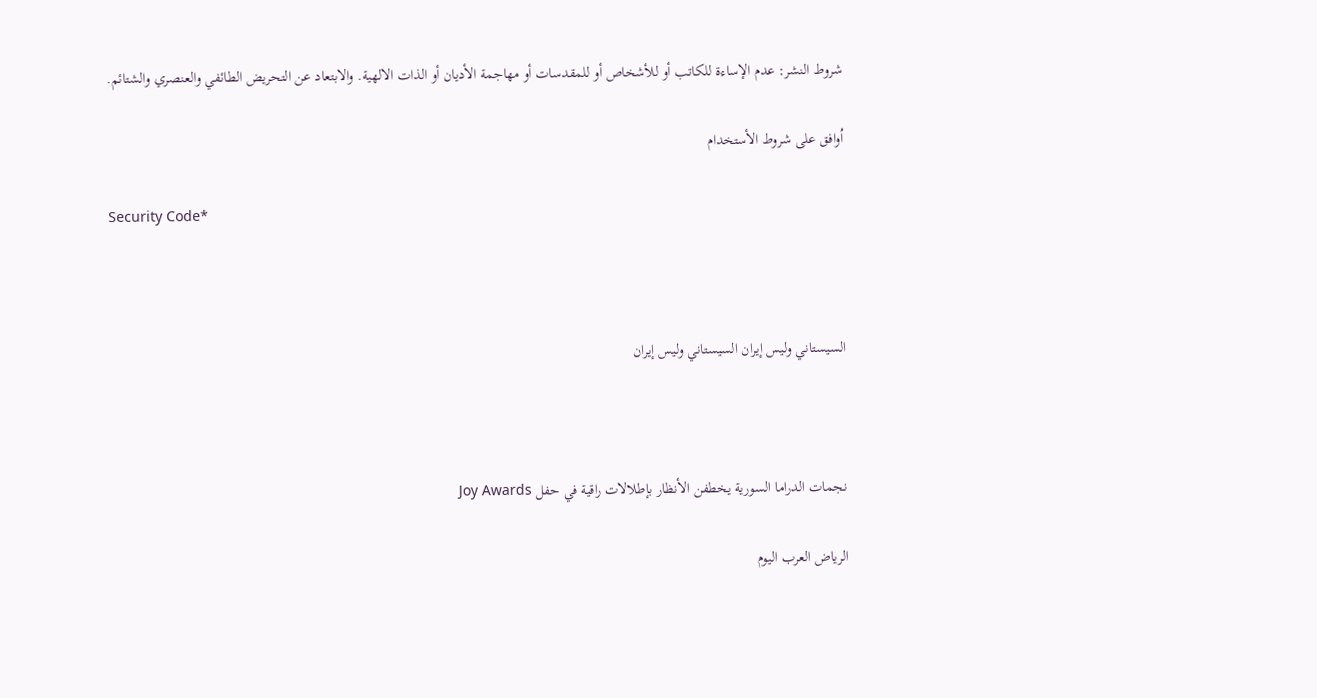شروط النشر: عدم الإساءة للكاتب أو للأشخاص أو للمقدسات أو مهاجمة الأديان أو الذات الالهية. والابتعاد عن التحريض الطائفي والعنصري والشتائم.

اُوافق على شروط الأستخدام

Security Code*



السيستاني وليس إيران السيستاني وليس إيران



نجمات الدراما السورية يخطفن الأنظار بإطلالات راقية في حفل Joy Awards

الرياض العرب اليوم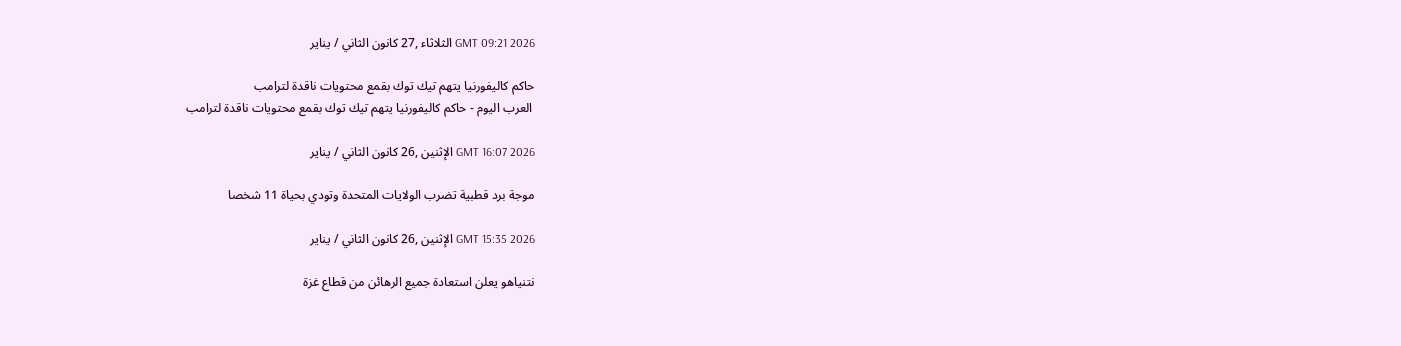GMT 09:21 2026 الثلاثاء ,27 كانون الثاني / يناير

حاكم كاليفورنيا يتهم تيك توك بقمع محتويات ناقدة لترامب
 العرب اليوم - حاكم كاليفورنيا يتهم تيك توك بقمع محتويات ناقدة لترامب

GMT 16:07 2026 الإثنين ,26 كانون الثاني / يناير

موجة برد قطبية تضرب الولايات المتحدة وتودي بحياة 11 شخصا

GMT 15:35 2026 الإثنين ,26 كانون الثاني / يناير

نتنياهو يعلن استعادة جميع الرهائن من قطاع غزة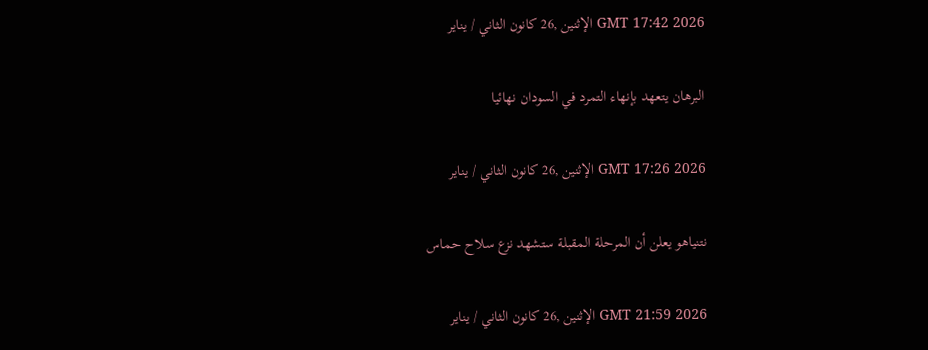GMT 17:42 2026 الإثنين ,26 كانون الثاني / يناير

البرهان يتعهد بإنهاء التمرد في السودان نهائيا

GMT 17:26 2026 الإثنين ,26 كانون الثاني / يناير

نتنياهو يعلن أن المرحلة المقبلة ستشهد نزع سلاح حماس

GMT 21:59 2026 الإثنين ,26 كانون الثاني / يناير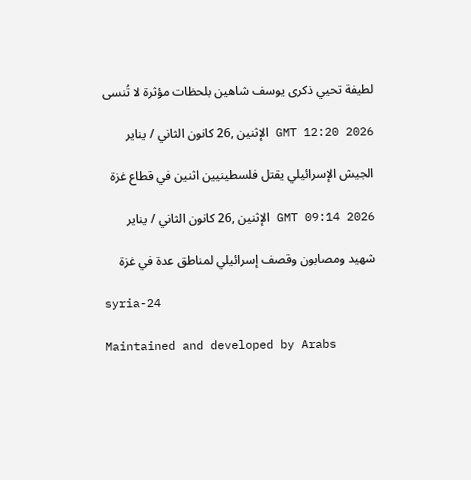لطيفة تحيي ذكرى يوسف شاهين بلحظات مؤثرة لا تُنسى

GMT 12:20 2026 الإثنين ,26 كانون الثاني / يناير

الجيش الإسرائيلي يقتل فلسطينيين اثنين في قطاع غزة

GMT 09:14 2026 الإثنين ,26 كانون الثاني / يناير

شهيد ومصابون وقصف إسرائيلي لمناطق عدة في غزة

syria-24

Maintained and developed by Arabs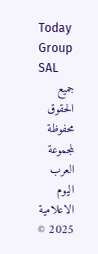Today Group SAL
جميع الحقوق محفوظة لمجموعة العرب اليوم الاعلامية 2025 ©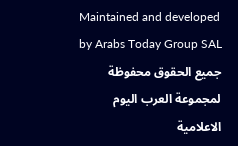Maintained and developed by Arabs Today Group SAL
جميع الحقوق محفوظة لمجموعة العرب اليوم الاعلامية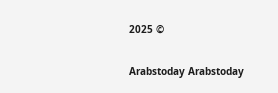2025 ©

Arabstoday Arabstoday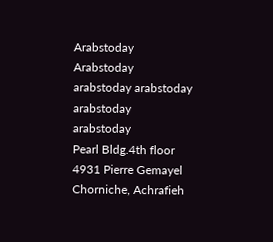Arabstoday Arabstoday
arabstoday arabstoday arabstoday
arabstoday
Pearl Bldg.4th floor 4931 Pierre Gemayel Chorniche, Achrafieh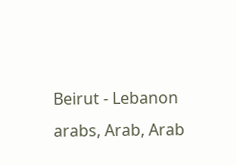Beirut - Lebanon
arabs, Arab, Arab